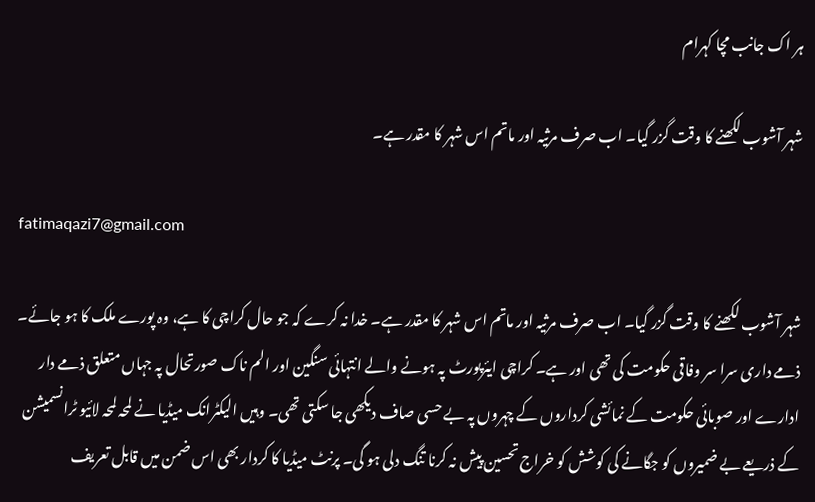ہر اک جانب مچا کہرام

شہر آشوب لکھنے کا وقت گزر گیا۔ اب صرف مرثیہ اور ماتم اس شہر کا مقدر ہے۔

fatimaqazi7@gmail.com

شہر آشوب لکھنے کا وقت گزر گیا۔ اب صرف مرثیہ اور ماتم اس شہر کا مقدر ہے۔ خدا نہ کرے کہ جو حال کراچی کا ہے، وہ پورے ملک کا ہو جائے۔ ذمے داری سرا سر وفاقی حکومت کی تھی اور ہے۔ کراچی ایئرپورٹ پہ ہونے والے انتہائی سنگین اور الم ناک صورتحال پہ جہاں متعلق ذمے دار ادارے اور صوبائی حکومت کے نمائشی کرداروں کے چہروں پہ بے حسی صاف دیکھی جا سکتی تھی۔ وہیں الیکٹرانک میڈیا نے لمحہ لمحہ لائیو ٹرانسمیشن کے ذریعے بے ضمیروں کو جگانے کی کوشش کو خراج تحسین پیش نہ کرنا تنگ دلی ہو گی۔ پرنٹ میڈیا کا کردار بھی اس ضمن میں قابل تعریف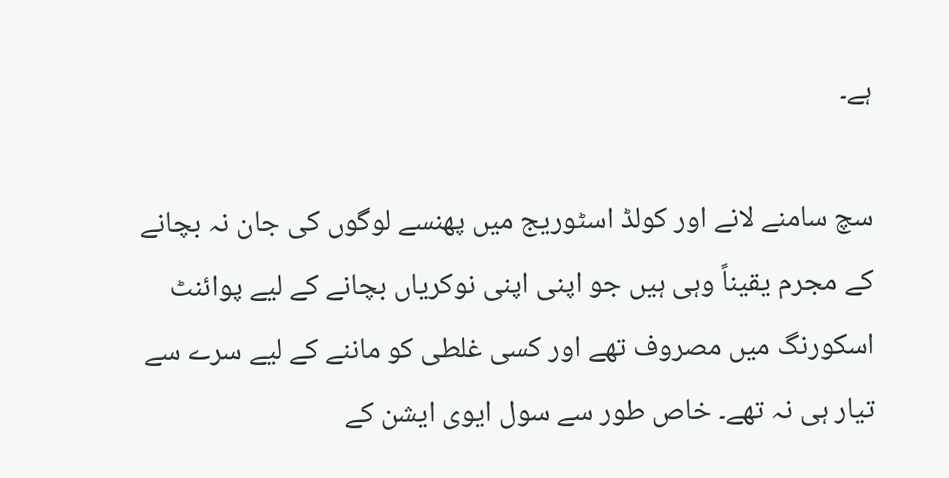ہے۔

سچ سامنے لانے اور کولڈ اسٹوریج میں پھنسے لوگوں کی جان نہ بچانے کے مجرم یقیناً وہی ہیں جو اپنی اپنی نوکریاں بچانے کے لیے پوائنٹ اسکورنگ میں مصروف تھے اور کسی غلطی کو ماننے کے لیے سرے سے تیار ہی نہ تھے۔ خاص طور سے سول ایوی ایشن کے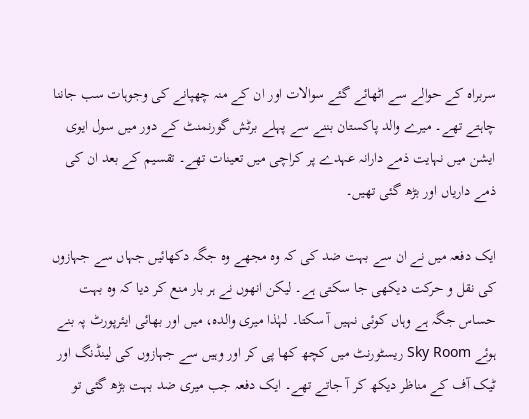سربراہ کے حوالے سے اٹھائے گئے سوالات اور ان کے منہ چھپانے کی وجوہات سب جاننا چاہتے تھے۔ میرے والد پاکستان بننے سے پہلے برٹش گورنمنٹ کے دور میں سول ایوی ایشن میں نہایت ذمے دارانہ عہدے پر کراچی میں تعینات تھے۔ تقسیم کے بعد ان کی ذمے داریاں اور بڑھ گئی تھیں۔

ایک دفعہ میں نے ان سے بہت ضد کی کہ وہ مجھے وہ جگہ دکھائیں جہاں سے جہازوں کی نقل و حرکت دیکھی جا سکتی ہے۔ لیکن انھوں نے ہر بار منع کر دیا کہ وہ بہت حساس جگہ ہے وہاں کوئی نہیں آ سکتا۔ لہٰذا میری والدہ، میں اور بھائی ایئرپورٹ پہ بنے ہوئے Sky Room ریسٹورنٹ میں کچھ کھا پی کر اور وہیں سے جہازوں کی لینڈنگ اور ٹیک آف کے مناظر دیکھ کر آ جاتے تھے۔ ایک دفعہ جب میری ضد بہت بڑھ گئی تو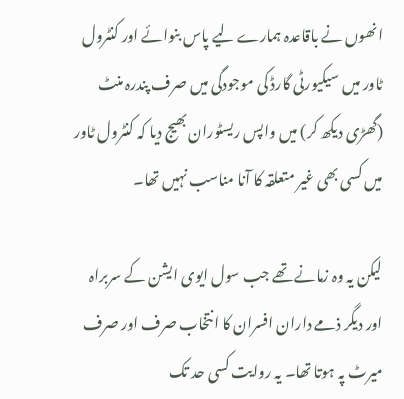انھوں نے باقاعدہ ہمارے لیے پاس بنوائے اور کنٹرول ٹاور میں سیکیورٹی گارڈ کی موجودگی میں صرف پندرہ منٹ (گھڑی دیکھ کر) میں واپس ریسٹوران بھیج دیا کہ کنٹرول ٹاور میں کسی بھی غیر متعلقہ کا آنا مناسب نہیں تھا۔

لیکن یہ وہ زمانے تھے جب سول ایوی ایشن کے سربراہ اور دیگر ذمے داران افسران کا انتخاب صرف اور صرف میرٹ پہ ہوتا تھا۔ یہ روایت کسی حد تک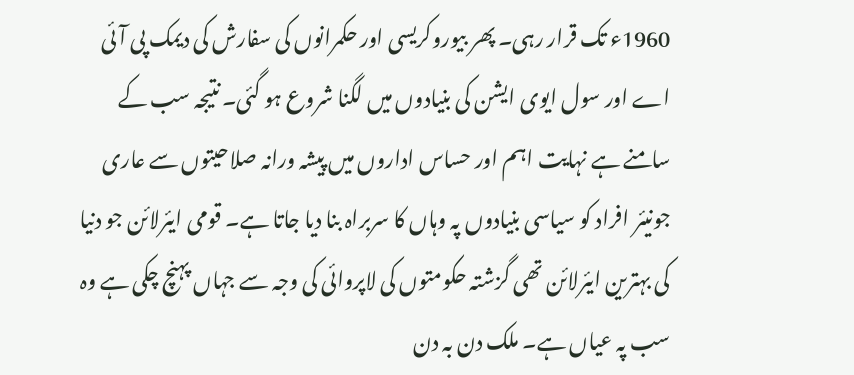1960ء تک قرار رہی۔ پھر بیوروکریسی اور حکمرانوں کی سفارش کی دیمک پی آئی اے اور سول ایوی ایشن کی بنیادوں میں لگنا شروع ہو گئی۔ نتیجہ سب کے سامنے ہے نہایت اہم اور حساس اداروں میں پیشہ ورانہ صلاحیتوں سے عاری جونیئر افراد کو سیاسی بنیادوں پہ وہاں کا سربراہ بنا دیا جاتا ہے۔ قومی ایئرلائن جو دنیا کی بہترین ایئرلائن تھی گزشتہ حکومتوں کی لاپروائی کی وجہ سے جہاں پہنچ چکی ہے وہ سب پہ عیاں ہے۔ ملک دن بہ دن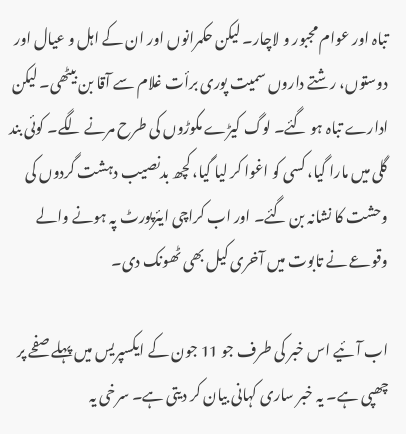تباہ اور عوام مجبور و لاچار۔ لیکن حکمرانوں اور ان کے اہل و عیال اور دوستوں، رشتے داروں سمیت پوری برأت غلام سے آقا بن بیٹھی۔ لیکن ادارے تباہ ہو گئے۔ لوگ کیڑے مکوڑوں کی طرح مرنے لگے۔ کوئی بند گلی میں مارا گیا، کسی کو اغوا کر لیا گیا، کچھ بدنصیب دہشت گردوں کی وحشت کا نشانہ بن گئے۔ اور اب کراچی ایئرپورٹ پہ ہونے والے وقوعے نے تابوت میں آخری کیل بھی ٹھونک دی۔

اب آئیے اس خبر کی طرف جو 11 جون کے ایکسپریس میں پہلے صفحے پر چھپی ہے۔ یہ خبر ساری کہانی بیان کر دیتی ہے۔ سرخی یہ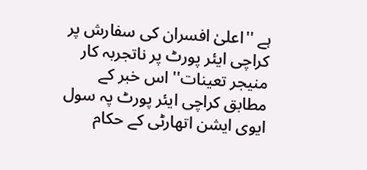ہے ''اعلیٰ افسران کی سفارش پر کراچی ایئر پورٹ پر ناتجربہ کار منیجر تعینات'' اس خبر کے مطابق کراچی ایئر پورٹ پہ سول ایوی ایشن اتھارٹی کے حکام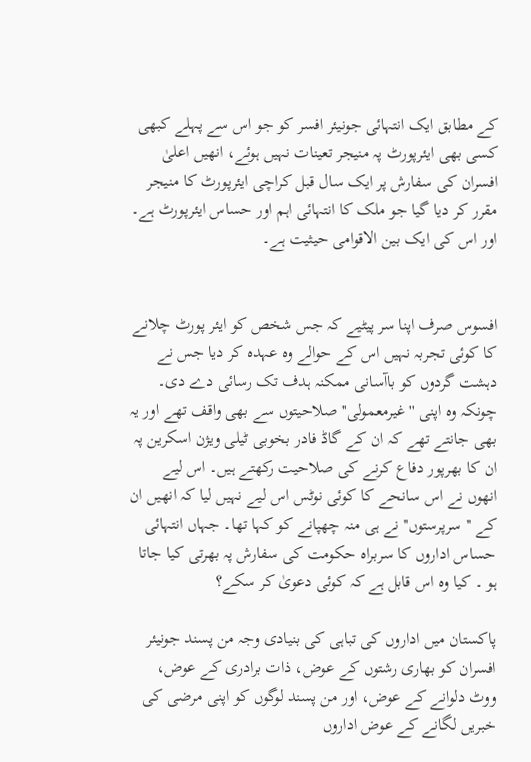کے مطابق ایک انتہائی جونیئر افسر کو جو اس سے پہلے کبھی کسی بھی ایئرپورٹ پہ منیجر تعینات نہیں ہوئے، انھیں اعلیٰ افسران کی سفارش پر ایک سال قبل کراچی ایئرپورٹ کا منیجر مقرر کر دیا گیا جو ملک کا انتہائی اہم اور حساس ایئرپورٹ ہے۔ اور اس کی ایک بین الاقوامی حیثیت ہے۔


افسوس صرف اپنا سر پیٹیے کہ جس شخص کو ایئر پورٹ چلانے کا کوئی تجربہ نہیں اس کے حوالے وہ عہدہ کر دیا جس نے دہشت گردوں کو باآسانی ممکنہ ہدف تک رسائی دے دی۔ چونکہ وہ اپنی ''غیرمعمولی'' صلاحیتوں سے بھی واقف تھے اور یہ بھی جانتے تھے کہ ان کے گاڈ فادر بخوبی ٹیلی ویژن اسکرین پہ ان کا بھرپور دفاع کرنے کی صلاحیت رکھتے ہیں۔ اس لیے انھوں نے اس سانحے کا کوئی نوٹس اس لیے نہیں لیا کہ انھیں ان کے ''سرپرستوں'' نے ہی منہ چھپانے کو کہا تھا۔ جہاں انتہائی حساس اداروں کا سربراہ حکومت کی سفارش پہ بھرتی کیا جاتا ہو ۔ کیا وہ اس قابل ہے کہ کوئی دعویٰ کر سکے؟

پاکستان میں اداروں کی تباہی کی بنیادی وجہ من پسند جونیئر افسران کو بھاری رشتوں کے عوض، ذات برادری کے عوض، ووٹ دلوانے کے عوض، اور من پسند لوگوں کو اپنی مرضی کی خبریں لگانے کے عوض اداروں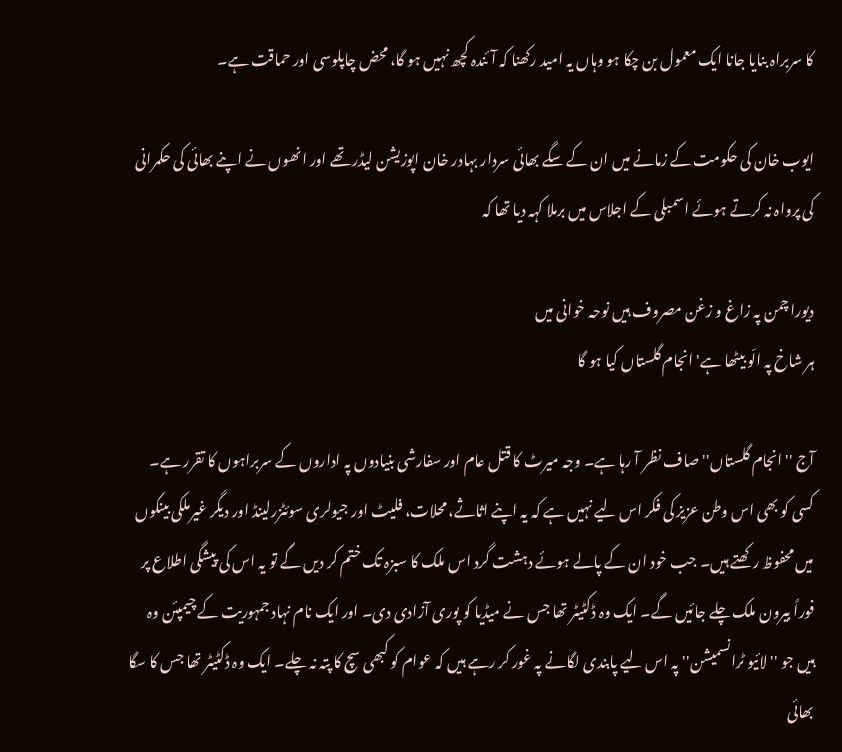کا سربراہ بنایا جانا ایک معمول بن چکا ہو وہاں یہ امید رکھنا کہ آئندہ کچھ نہیں ہو گا، محض چاپلوسی اور حماقت ہے۔

ایوب خان کی حکومت کے زمانے میں ان کے سگے بھائی سردار بہادر خان اپوزیشن لیڈر تھے اور انھوں نے اپنے بھائی کی حکمرانی کی پرواہ نہ کرتے ہوئے اسمبلی کے اجلاس میں برملا کہہ دیا تھا کہ

دیورا چمن پہ زاغ و زغن مصروف ہیں نوحہ خوانی میں
ہر شاخ پہ الّو بیٹھا ہے' انجام گلستاں کیا ہو گا

آج ''انجام گلستاں'' صاف نظر آ رہا ہے۔ وجہ میرٹ کا قتل عام اور سفارشی بنیادوں پہ اداروں کے سربراہوں کا تقرر ہے۔ کسی کو بھی اس وطن عزیز کی فکر اس لیے نہیں ہے کہ یہ اپنے اثاثے، محلات، فلیٹ اور جیولری سوئٹزرلینڈ اور دیگر غیرملکی بینکوں میں محفوظ رکھتے ہیں۔ جب خود ان کے پالے ہوئے دہشت گرد اس ملک کا سبزہ تک ختم کر دیں گے تو یہ اس کی پیشگی اطلاع پر فوراً بیرون ملک چلے جائیں گے۔ ایک وہ ڈکٹیٹر تھا جس نے میڈیا کو پوری آزادی دی۔ اور ایک نام نہاد جمہوریت کے چیمپئن وہ ہیں جو ''لائیو ٹرانسمیشن'' پہ اس لیے پابندی لگانے پہ غور کر رہے ہیں کہ عوام کو کبھی سچ کا پتہ نہ چلے۔ ایک وہ ڈکٹیٹر تھا جس کا سگا بھائی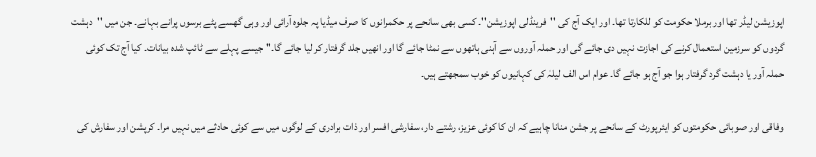اپوزیشن لیڈر تھا اور برملا حکومت کو للکارتا تھا۔ اور ایک آج کی ''فرینڈلی اپوزیشن''۔ کسی بھی سانحے پر حکمرانوں کا صرف میڈیا پہ جلوہ آرائی اور وہی گھسے پٹے برسوں پرانے بہانے۔ جن میں ''دہشت گردوں کو سرزمین استعمال کرنے کی اجازت نہیں دی جائے گی اور حملہ آوروں سے آہنی ہاتھوں سے نمٹا جائے گا اور انھیں جلد گرفتار کر لیا جائے گا۔'' جیسے پہلے سے ٹائپ شدہ بیانات۔ کیا آج تک کوئی حملہ آور یا دہشت گرد گرفتار ہوا جو آج ہو جائے گا۔ عوام اس الف لیلہٰ کی کہانیوں کو خوب سمجھتے ہیں۔

وفاقی اور صوبائی حکومتوں کو ایئرپورٹ کے سانحے پر جشن منانا چاہیے کہ ان کا کوئی عزیز، رشتے دار، سفارشی افسر اور ذات برادری کے لوگوں میں سے کوئی حادثے میں نہیں مرا۔ کرپشن اور سفارش کی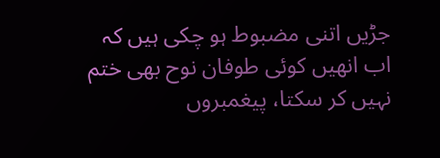جڑیں اتنی مضبوط ہو چکی ہیں کہ اب انھیں کوئی طوفان نوح بھی ختم نہیں کر سکتا، پیغمبروں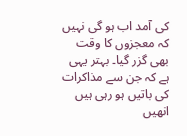کی آمد اب ہو گی نہیں کہ معجزوں کا وقت بھی گزر گیا۔ بہتر یہی ہے کہ جن سے مذاکرات کی باتیں ہو رہی ہیں انھیں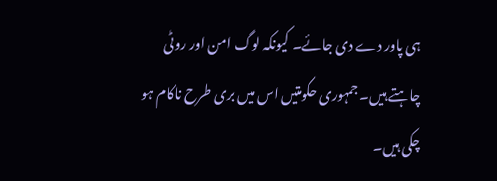ہی پاور دے دی جائے۔ کیونکہ لوگ امن اور روٹی چاہتے ہیں۔ جمہوری حکومتیں اس میں بری طرح ناکام ہو چکی ہیں۔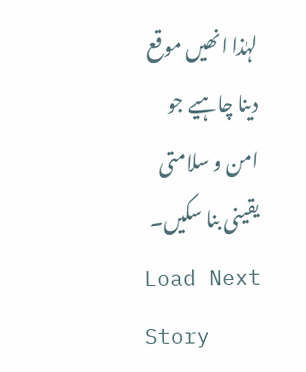لہٰذا انھیں موقع دینا چاہیے جو امن و سلامتی یقینی بنا سکیں۔
Load Next Story